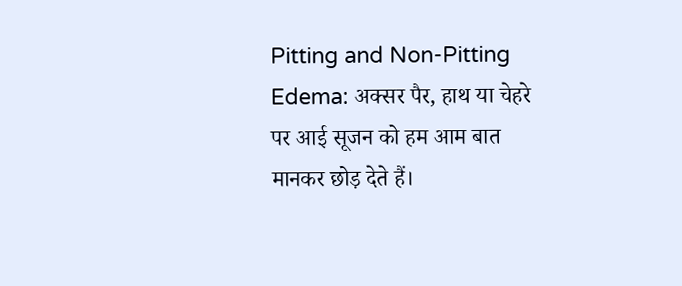Pitting and Non-Pitting Edema: अक्सर पैर, हाथ या चेहरे पर आई सूजन को हम आम बात मानकर छोड़ देते हैं।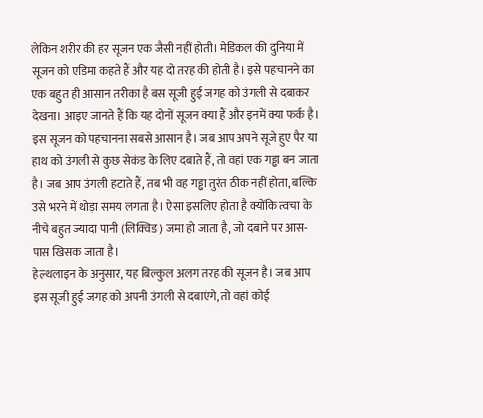लेकिन शरीर की हर सूजन एक जैसी नहीं होती। मेडिकल की दुनिया में सूजन को एडिमा कहते हैं और यह दो तरह की होती है। इसे पहचानने का एक बहुत ही आसान तरीका है बस सूजी हुई जगह को उंगली से दबाकर देखना। आइए जानते हैं कि यह दोनों सूजन क्या हैं और इनमें क्या फर्क है।
इस सूजन को पहचानना सबसे आसान है। जब आप अपने सूजे हुए पैर या हाथ को उंगली से कुछ सेकंड के लिए दबाते हैं, तो वहां एक गड्ढा बन जाता है। जब आप उंगली हटाते हैं, तब भी वह गड्ढा तुरंत ठीक नहीं होता, बल्कि उसे भरने में थोड़ा समय लगता है। ऐसा इसलिए होता है क्योंकि त्वचा के नीचे बहुत ज्यादा पानी (लिक्विड) जमा हो जाता है, जो दबाने पर आस-पास खिसक जाता है।
हेल्थलाइन के अनुसार, यह बिल्कुल अलग तरह की सूजन है। जब आप इस सूजी हुई जगह को अपनी उंगली से दबाएंगे, तो वहां कोई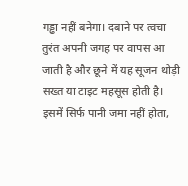गड्ढा नहीं बनेगा। दबाने पर त्वचा तुरंत अपनी जगह पर वापस आ जाती है और छूने में यह सूजन थोड़ी सख्त या टाइट महसूस होती है। इसमें सिर्फ पानी जमा नहीं होता,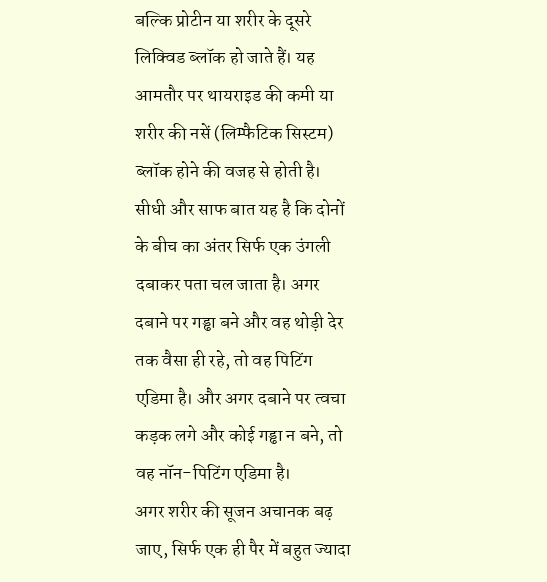बल्कि प्रोटीन या शरीर के दूसरे लिक्विड ब्लॉक हो जाते हैं। यह आमतौर पर थायराइड की कमी या शरीर की नसें (लिम्फैटिक सिस्टम) ब्लॉक होने की वजह से होती है।
सीधी और साफ बात यह है कि दोनों के बीच का अंतर सिर्फ एक उंगली दबाकर पता चल जाता है। अगर दबाने पर गड्ढा बने और वह थोड़ी देर तक वैसा ही रहे, तो वह पिटिंग एडिमा है। और अगर दबाने पर त्वचा कड़क लगे और कोई गड्ढा न बने, तो वह नॉन-पिटिंग एडिमा है।
अगर शरीर की सूजन अचानक बढ़ जाए, सिर्फ एक ही पैर में बहुत ज्यादा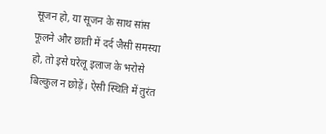सूजन हो, या सूजन के साथ सांस फूलने और छाती में दर्द जैसी समस्या हो, तो इसे घरेलू इलाज के भरोसे बिल्कुल न छोड़ें। ऐसी स्थिति में तुरंत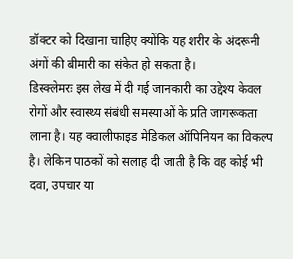डॉक्टर को दिखाना चाहिए क्योंकि यह शरीर के अंदरूनी अंगों की बीमारी का संकेत हो सकता है।
डिस्क्लेमरः इस लेख में दी गई जानकारी का उद्देश्य केवल रोगों और स्वास्थ्य संबंधी समस्याओं के प्रति जागरूकता लाना है। यह क्वालीफाइड मेडिकल ऑपिनियन का विकल्प है। लेकिन पाठकों को सलाह दी जाती है कि वह कोई भी दवा, उपचार या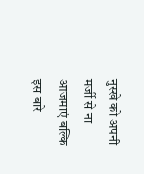नुस्खे को अपनी मर्जी से ना आजमाएं बल्कि इस बारे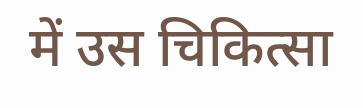में उस चिकित्सा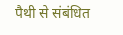पैथी से संबंधित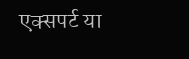एक्सपर्ट या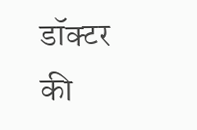डॉक्टर की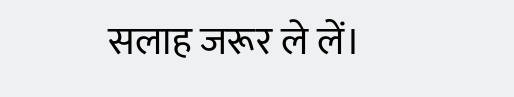सलाह जरूर ले लें।